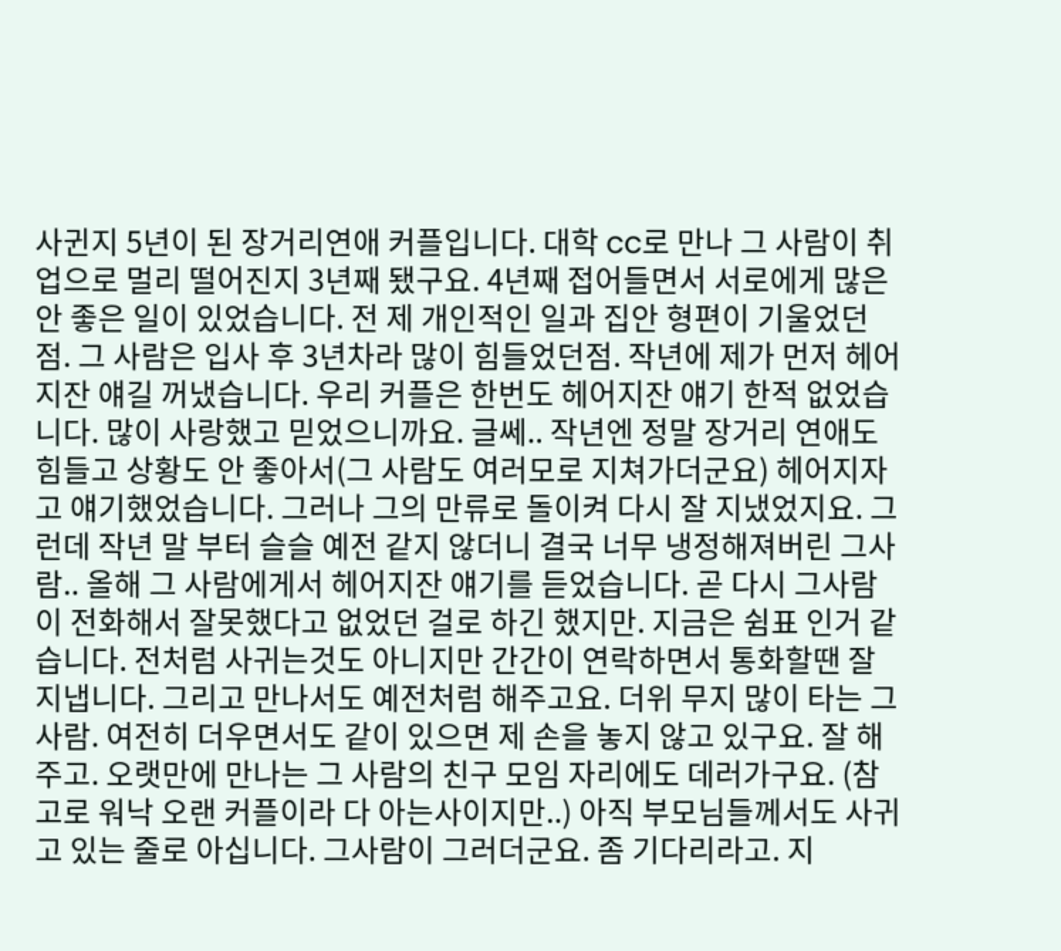사귄지 5년이 된 장거리연애 커플입니다. 대학 cc로 만나 그 사람이 취업으로 멀리 떨어진지 3년째 됐구요. 4년째 접어들면서 서로에게 많은 안 좋은 일이 있었습니다. 전 제 개인적인 일과 집안 형편이 기울었던점. 그 사람은 입사 후 3년차라 많이 힘들었던점. 작년에 제가 먼저 헤어지잔 얘길 꺼냈습니다. 우리 커플은 한번도 헤어지잔 얘기 한적 없었습니다. 많이 사랑했고 믿었으니까요. 글쎄.. 작년엔 정말 장거리 연애도 힘들고 상황도 안 좋아서(그 사람도 여러모로 지쳐가더군요) 헤어지자고 얘기했었습니다. 그러나 그의 만류로 돌이켜 다시 잘 지냈었지요. 그런데 작년 말 부터 슬슬 예전 같지 않더니 결국 너무 냉정해져버린 그사람.. 올해 그 사람에게서 헤어지잔 얘기를 듣었습니다. 곧 다시 그사람이 전화해서 잘못했다고 없었던 걸로 하긴 했지만. 지금은 쉼표 인거 같습니다. 전처럼 사귀는것도 아니지만 간간이 연락하면서 통화할땐 잘 지냅니다. 그리고 만나서도 예전처럼 해주고요. 더위 무지 많이 타는 그 사람. 여전히 더우면서도 같이 있으면 제 손을 놓지 않고 있구요. 잘 해주고. 오랫만에 만나는 그 사람의 친구 모임 자리에도 데러가구요. (참고로 워낙 오랜 커플이라 다 아는사이지만..) 아직 부모님들께서도 사귀고 있는 줄로 아십니다. 그사람이 그러더군요. 좀 기다리라고. 지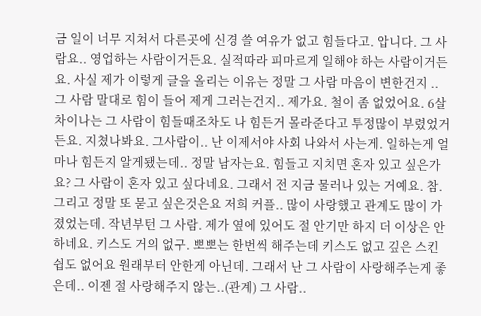금 일이 너무 지쳐서 다른곳에 신경 쓸 여유가 없고 힘들다고. 압니다. 그 사람요.. 영업하는 사람이거든요. 실적따라 피마르게 일해야 하는 사람이거든요. 사실 제가 이렇게 글을 올리는 이유는 정말 그 사람 마음이 변한건지 .. 그 사람 말대로 힘이 들어 제게 그러는건지.. 제가요. 철이 좀 없었어요. 6살 차이나는 그 사람이 힘들때조차도 나 힘든거 몰라준다고 투정많이 부렸었거든요. 지쳤나봐요. 그사람이.. 난 이제서야 사회 나와서 사는게. 일하는게 얼마나 힘든지 알게됐는데.. 정말 남자는요. 힘들고 지치면 혼자 있고 싶은가요? 그 사람이 혼자 있고 싶다네요. 그래서 전 지금 물러나 있는 거예요. 참. 그리고 정말 또 묻고 싶은것은요 저희 커플.. 많이 사랑했고 관계도 많이 가졌었는데. 작년부턴 그 사람. 제가 옆에 있어도 절 안기만 하지 더 이상은 안하네요. 키스도 거의 없구. 뽀뽀는 한번씩 해주는데 키스도 없고 깊은 스킨쉽도 없어요 원래부터 안한게 아닌데. 그래서 난 그 사람이 사랑해주는게 좋은데.. 이젠 절 사랑해주지 않는..(관계) 그 사람..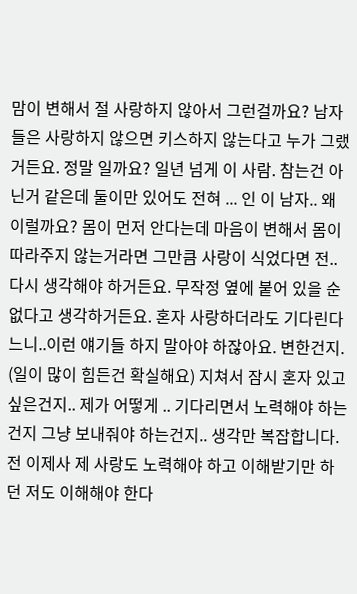맘이 변해서 절 사랑하지 않아서 그런걸까요? 남자들은 사랑하지 않으면 키스하지 않는다고 누가 그랬거든요. 정말 일까요? 일년 넘게 이 사람. 참는건 아닌거 같은데 둘이만 있어도 전혀 ... 인 이 남자.. 왜 이럴까요? 몸이 먼저 안다는데 마음이 변해서 몸이 따라주지 않는거라면 그만큼 사랑이 식었다면 전.. 다시 생각해야 하거든요. 무작정 옆에 붙어 있을 순 없다고 생각하거든요. 혼자 사랑하더라도 기다린다느니..이런 얘기들 하지 말아야 하잖아요. 변한건지. (일이 많이 힘든건 확실해요) 지쳐서 잠시 혼자 있고 싶은건지.. 제가 어떻게 .. 기다리면서 노력해야 하는건지 그냥 보내줘야 하는건지.. 생각만 복잡합니다. 전 이제사 제 사랑도 노력해야 하고 이해받기만 하던 저도 이해해야 한다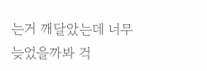는거 깨달았는데 너무 늦었을까봐 걱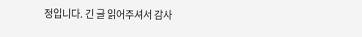정입니다. 긴 글 읽어주셔서 감사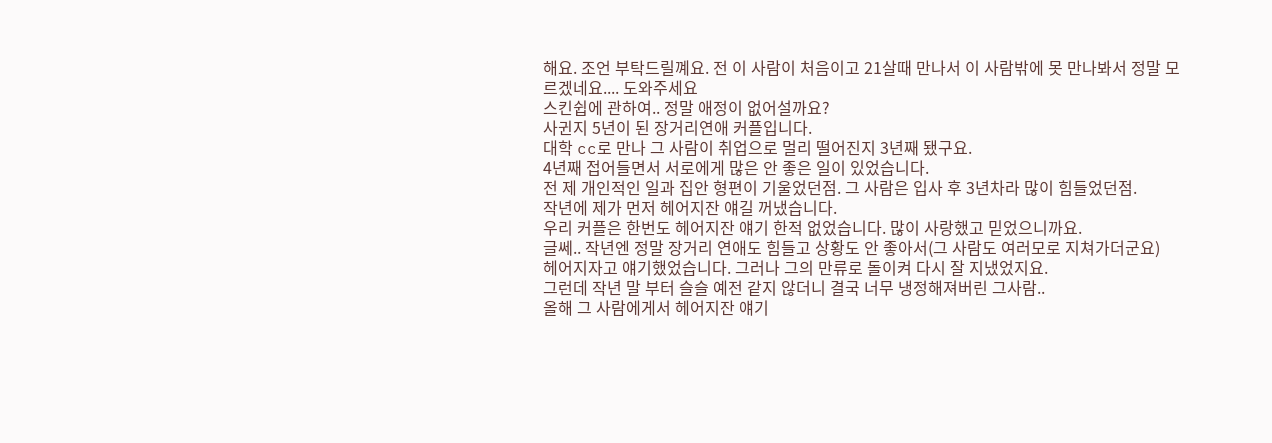해요. 조언 부탁드릴꼐요. 전 이 사람이 처음이고 21살때 만나서 이 사람밖에 못 만나봐서 정말 모르겠네요.... 도와주세요
스킨쉽에 관하여.. 정말 애정이 없어설까요?
사귄지 5년이 된 장거리연애 커플입니다.
대학 cc로 만나 그 사람이 취업으로 멀리 떨어진지 3년째 됐구요.
4년째 접어들면서 서로에게 많은 안 좋은 일이 있었습니다.
전 제 개인적인 일과 집안 형편이 기울었던점. 그 사람은 입사 후 3년차라 많이 힘들었던점.
작년에 제가 먼저 헤어지잔 얘길 꺼냈습니다.
우리 커플은 한번도 헤어지잔 얘기 한적 없었습니다. 많이 사랑했고 믿었으니까요.
글쎄.. 작년엔 정말 장거리 연애도 힘들고 상황도 안 좋아서(그 사람도 여러모로 지쳐가더군요)
헤어지자고 얘기했었습니다. 그러나 그의 만류로 돌이켜 다시 잘 지냈었지요.
그런데 작년 말 부터 슬슬 예전 같지 않더니 결국 너무 냉정해져버린 그사람..
올해 그 사람에게서 헤어지잔 얘기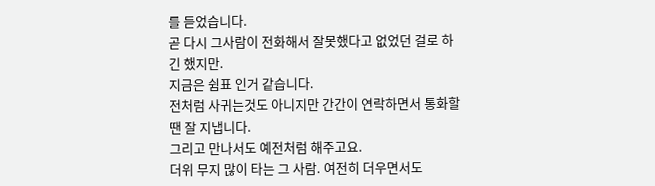를 듣었습니다.
곧 다시 그사람이 전화해서 잘못했다고 없었던 걸로 하긴 했지만.
지금은 쉼표 인거 같습니다.
전처럼 사귀는것도 아니지만 간간이 연락하면서 통화할땐 잘 지냅니다.
그리고 만나서도 예전처럼 해주고요.
더위 무지 많이 타는 그 사람. 여전히 더우면서도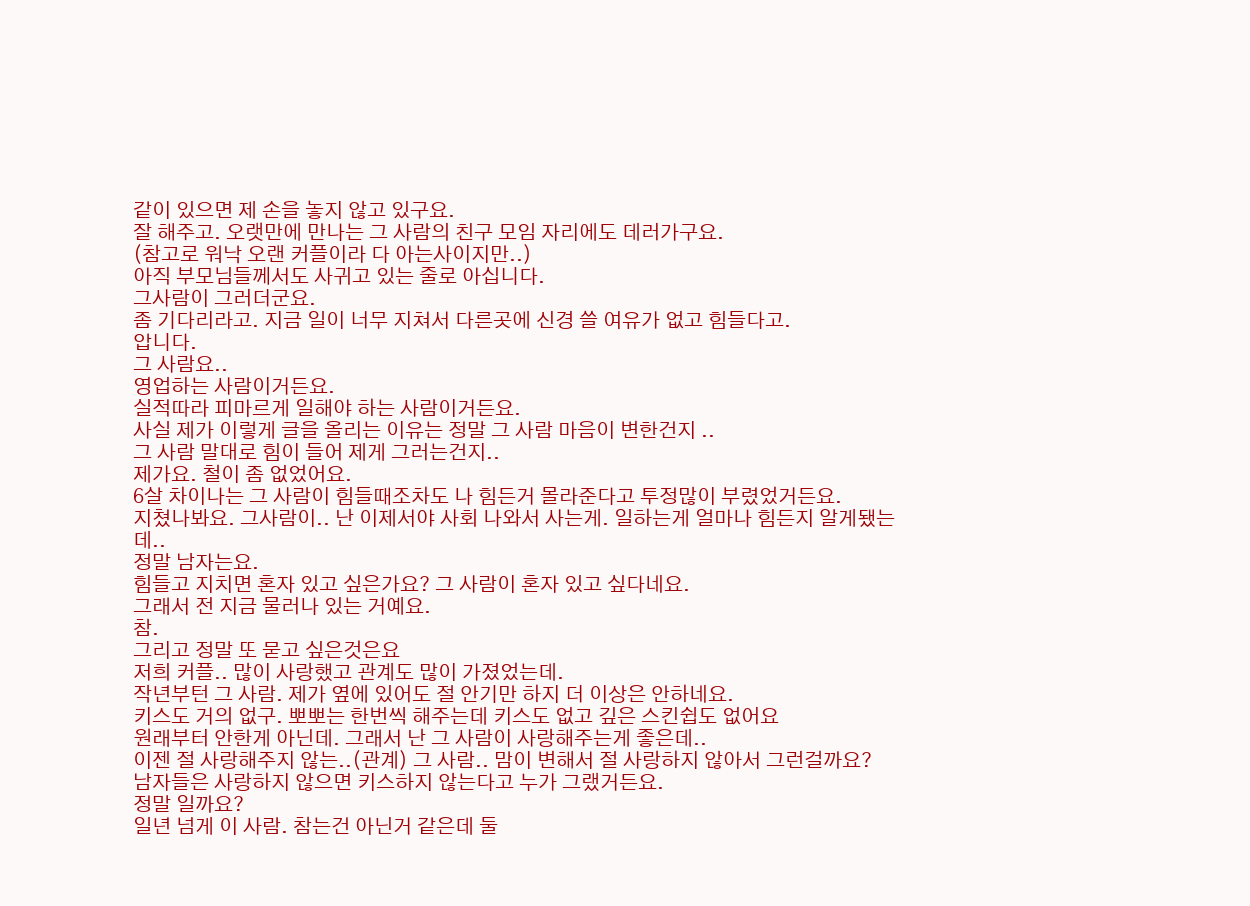같이 있으면 제 손을 놓지 않고 있구요.
잘 해주고. 오랫만에 만나는 그 사람의 친구 모임 자리에도 데러가구요.
(참고로 워낙 오랜 커플이라 다 아는사이지만..)
아직 부모님들께서도 사귀고 있는 줄로 아십니다.
그사람이 그러더군요.
좀 기다리라고. 지금 일이 너무 지쳐서 다른곳에 신경 쓸 여유가 없고 힘들다고.
압니다.
그 사람요..
영업하는 사람이거든요.
실적따라 피마르게 일해야 하는 사람이거든요.
사실 제가 이렇게 글을 올리는 이유는 정말 그 사람 마음이 변한건지 ..
그 사람 말대로 힘이 들어 제게 그러는건지..
제가요. 철이 좀 없었어요.
6살 차이나는 그 사람이 힘들때조차도 나 힘든거 몰라준다고 투정많이 부렸었거든요.
지쳤나봐요. 그사람이.. 난 이제서야 사회 나와서 사는게. 일하는게 얼마나 힘든지 알게됐는데..
정말 남자는요.
힘들고 지치면 혼자 있고 싶은가요? 그 사람이 혼자 있고 싶다네요.
그래서 전 지금 물러나 있는 거예요.
참.
그리고 정말 또 묻고 싶은것은요
저희 커플.. 많이 사랑했고 관계도 많이 가졌었는데.
작년부턴 그 사람. 제가 옆에 있어도 절 안기만 하지 더 이상은 안하네요.
키스도 거의 없구. 뽀뽀는 한번씩 해주는데 키스도 없고 깊은 스킨쉽도 없어요
원래부터 안한게 아닌데. 그래서 난 그 사람이 사랑해주는게 좋은데..
이젠 절 사랑해주지 않는..(관계) 그 사람.. 맘이 변해서 절 사랑하지 않아서 그런걸까요?
남자들은 사랑하지 않으면 키스하지 않는다고 누가 그랬거든요.
정말 일까요?
일년 넘게 이 사람. 참는건 아닌거 같은데 둘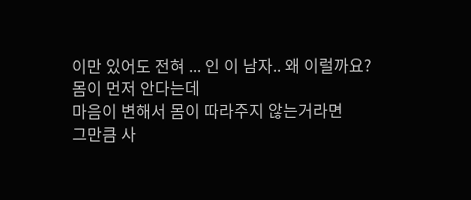이만 있어도 전혀 ... 인 이 남자.. 왜 이럴까요?
몸이 먼저 안다는데
마음이 변해서 몸이 따라주지 않는거라면
그만큼 사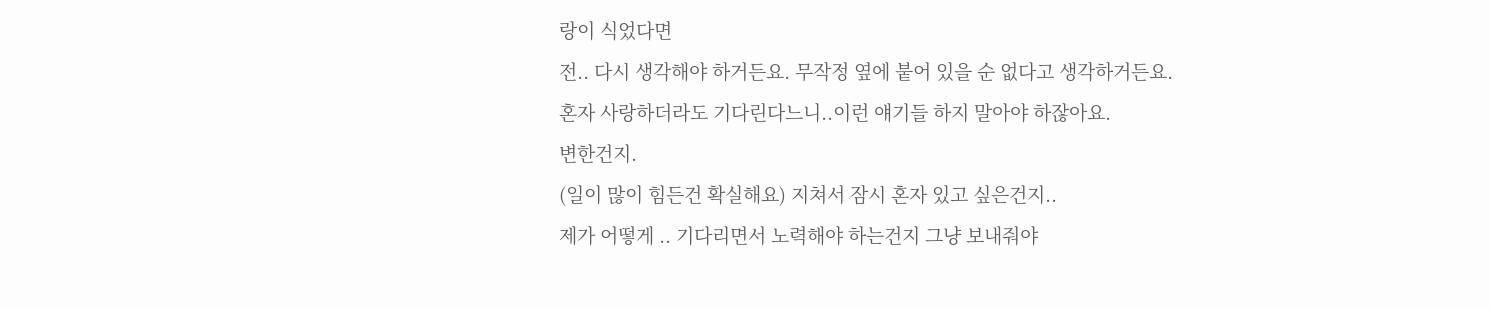랑이 식었다면
전.. 다시 생각해야 하거든요. 무작정 옆에 붙어 있을 순 없다고 생각하거든요.
혼자 사랑하더라도 기다린다느니..이런 얘기들 하지 말아야 하잖아요.
변한건지.
(일이 많이 힘든건 확실해요) 지쳐서 잠시 혼자 있고 싶은건지..
제가 어떻게 .. 기다리면서 노력해야 하는건지 그냥 보내줘야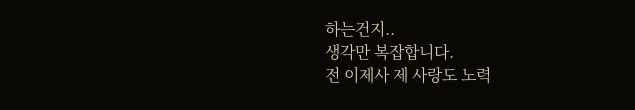하는건지..
생각만 복잡합니다.
전 이제사 제 사랑도 노력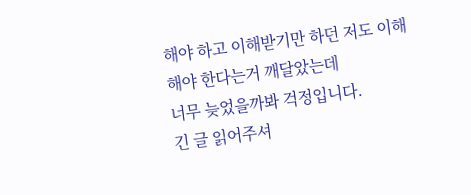해야 하고 이해받기만 하던 저도 이해해야 한다는거 깨달았는데
너무 늦었을까봐 걱정입니다.
긴 글 읽어주셔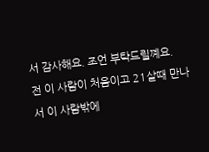서 감사해요. 조언 부탁드릴꼐요.
전 이 사람이 처음이고 21살때 만나서 이 사람밖에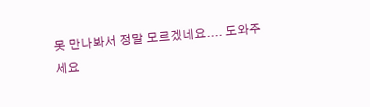못 만나봐서 정말 모르겠네요.... 도와주세요